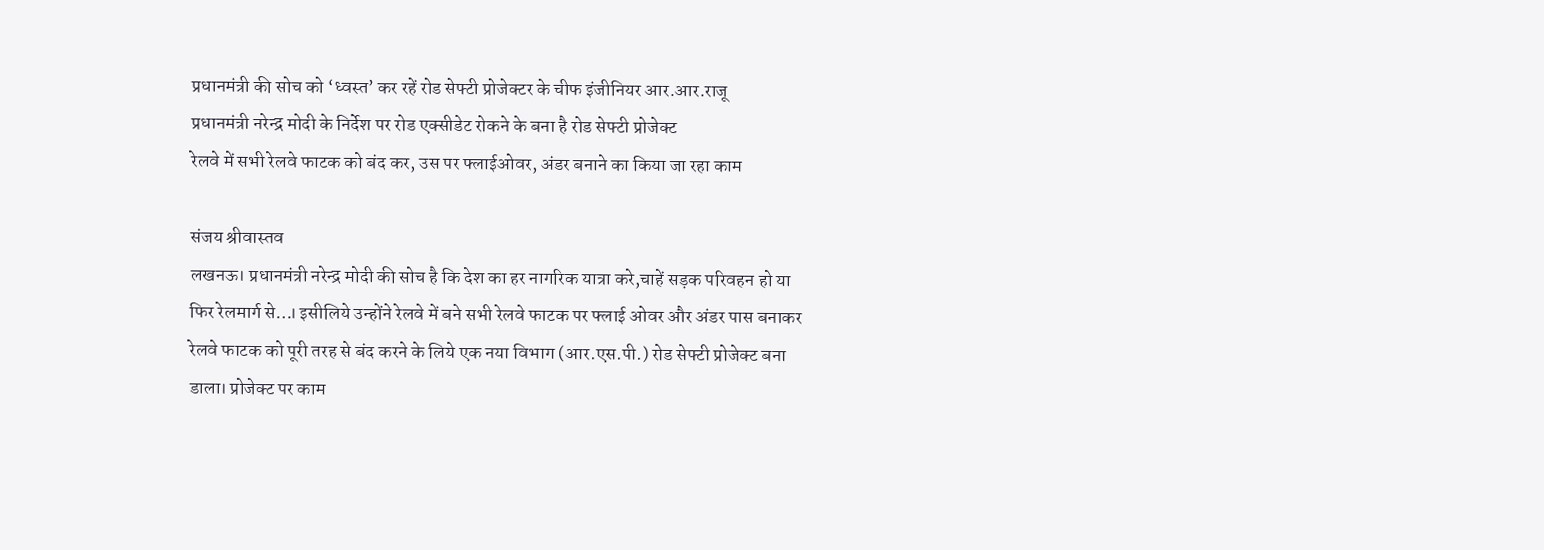प्रधानमंत्री की सोच को ‘ध्वस्त’ कर रहें रोड सेफ्टी प्रोजेक्टर के चीफ इंजीनियर आर.आर.राजू
प्रधानमंत्री नरेन्द्र मोदी के निर्देश पर रोड एक्सीडेट रोकने के बना है रोड सेफ्टी प्रोजेक्ट
रेलवे में सभी रेलवे फाटक को बंद कर, उस पर फ्लाईओवर, अंडर बनाने का किया जा रहा काम

संजय श्रीवास्तव
लखनऊ। प्रधानमंत्री नरेन्द्र मोदी की सोच है कि देश का हर नागरिक यात्रा करे,चाहें सड़क परिवहन हो या फिर रेलमार्ग से…। इसीलिये उन्होंने रेलवे में बने सभी रेलवे फाटक पर फ्लाई ओवर और अंडर पास बनाकर रेलवे फाटक को पूरी तरह से बंद करने के लिये एक नया विभाग (आर.एस.पी.) रोड सेफ्टी प्रोजेक्ट बना डाला। प्रोजेक्ट पर काम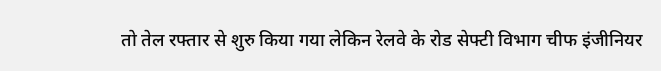तो तेल रफ्तार से शुरु किया गया लेकिन रेलवे के रोड सेफ्टी विभाग चीफ इंजीनियर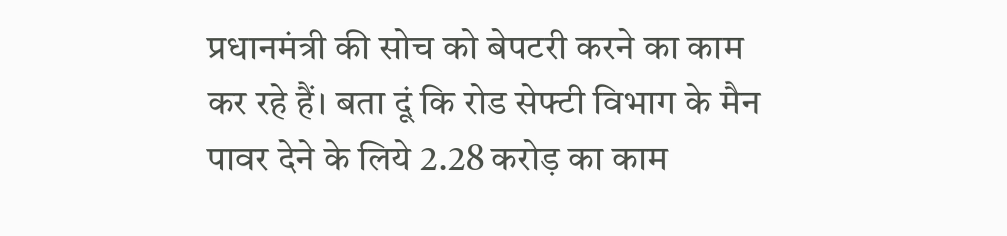प्रधानमंत्री की सोच को बेपटरी करने का काम कर रहे हैं। बता दूं कि रोड सेफ्टी विभाग के मैन पावर देने के लिये 2.28 करोड़ का काम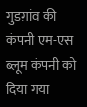गुडग़ांव की कंपनी एम-एस ब्लूम कंपनी को दिया गया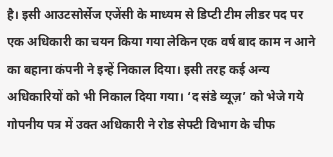है। इसी आउटसोर्सेज एजेंसी के माध्यम से डिप्टी टीम लीडर पद पर एक अधिकारी का चयन किया गया लेकिन एक वर्ष बाद काम न आने का बहाना कंपनी ने इन्हें निकाल दिया। इसी तरह कई अन्य अधिकारियों को भी निकाल दिया गया। ‘द संडे व्यूज़’ को भेजे गये गोपनीय पत्र में उक्त अधिकारी ने रोड सेफ्टी विभाग के चीफ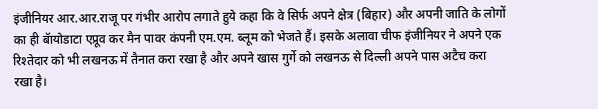इंजीनियर आर.आर.राजू पर गंभीर आरोप लगाते हुये कहा कि वे सिर्फ अपने क्षेत्र (बिहार) और अपनी जाति के लोगों का ही बॅायोडाटा एप्रूव कर मैन पावर कंपनी एम.एम. ब्लूम को भेजते हैं। इसके अलावा चीफ इंजीनियर ने अपने एक रिश्तेदार को भी लखनऊ में तैनात करा रखा है और अपने खास गुर्गे को लखनऊ से दिल्ली अपने पास अटैच करा रखा है।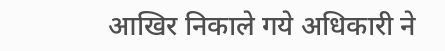आखिर निकाले गये अधिकारी ने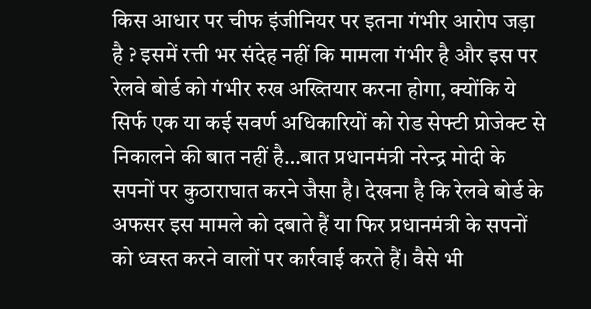किस आधार पर चीफ इंजीनियर पर इतना गंभीर आरोप जड़ा है ? इसमें रत्ती भर संदेह नहीं कि मामला गंभीर है और इस पर रेलवे बोर्ड को गंभीर रुख अख्तियार करना होगा, क्योंकि ये सिर्फ एक या कई सवर्ण अधिकारियों को रोड सेफ्टी प्रोजेक्ट से निकालने की बात नहीं है…बात प्रधानमंत्री नरेन्द्र मोदी के सपनों पर कुठाराघात करने जैसा है। देखना है कि रेलवे बोर्ड के अफसर इस मामले को दबाते हैं या फिर प्रधानमंत्री के सपनों को ध्वस्त करने वालों पर कार्रवाई करते हैं। वैसे भी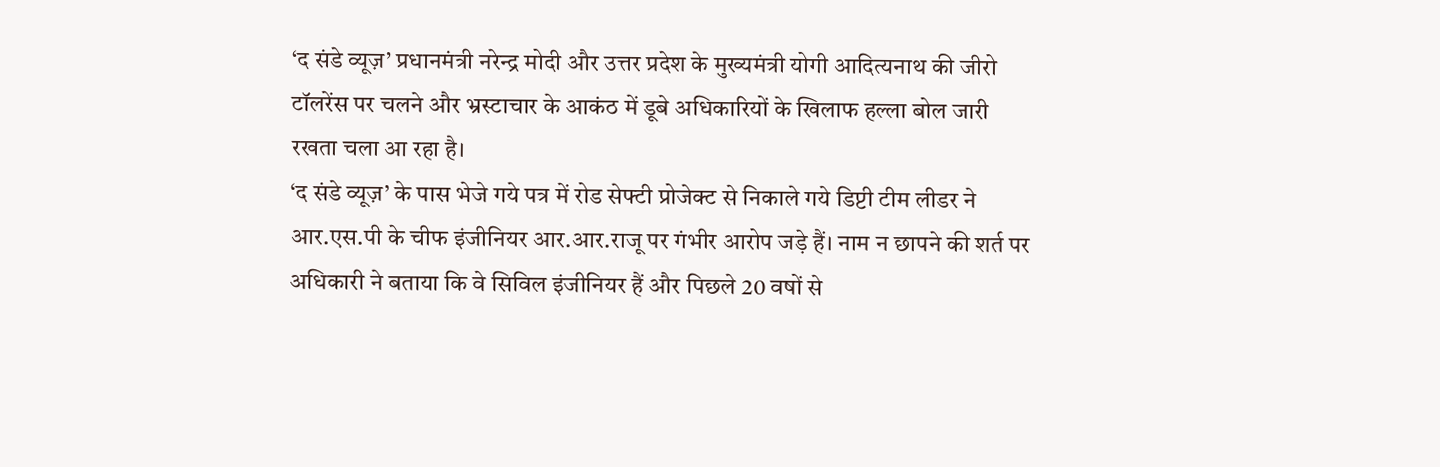‘द संडे व्यूज़’ प्रधानमंत्री नरेन्द्र मोदी और उत्तर प्रदेश के मुख्यमंत्री योगी आदित्यनाथ की जीरो टॉलरेंस पर चलने और भ्रस्टाचार के आकंठ में डूबे अधिकारियों के खिलाफ हल्ला बोल जारी रखता चला आ रहा है।
‘द संडे व्यूज़’ के पास भेजे गये पत्र में रोड सेफ्टी प्रोजेक्ट से निकाले गये डिप्टी टीम लीडर ने आर.एस.पी के चीफ इंजीनियर आर.आर.राजू पर गंभीर आरोप जड़े हैं। नाम न छापने की शर्त पर अधिकारी ने बताया कि वे सिविल इंजीनियर हैं और पिछले 20 वषों से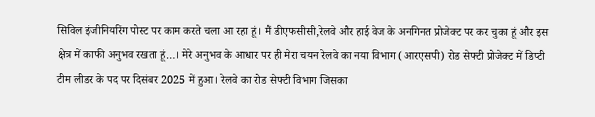सिविल इंजीनियरिंग पोस्ट पर काम करते चला आ रहा हूं। मैं डीएफसीसी,रेलवे और हाई वेज के अनगिनत प्रोजेक्ट पर कर चुका हूं और इस क्षेत्र में काफी अनुभव रखता हूं…। मेरे अनुभव के आधार पर ही मेरा चयन रेलवे का नया विभाग (आरएसपी) रोड सेफ्टी प्रोजेक्ट में डिप्टी टीम लीडर के पद पर दिसंबर 2025 में हुआ। रेलवे का रोड सेफ्टी विभाग जिसका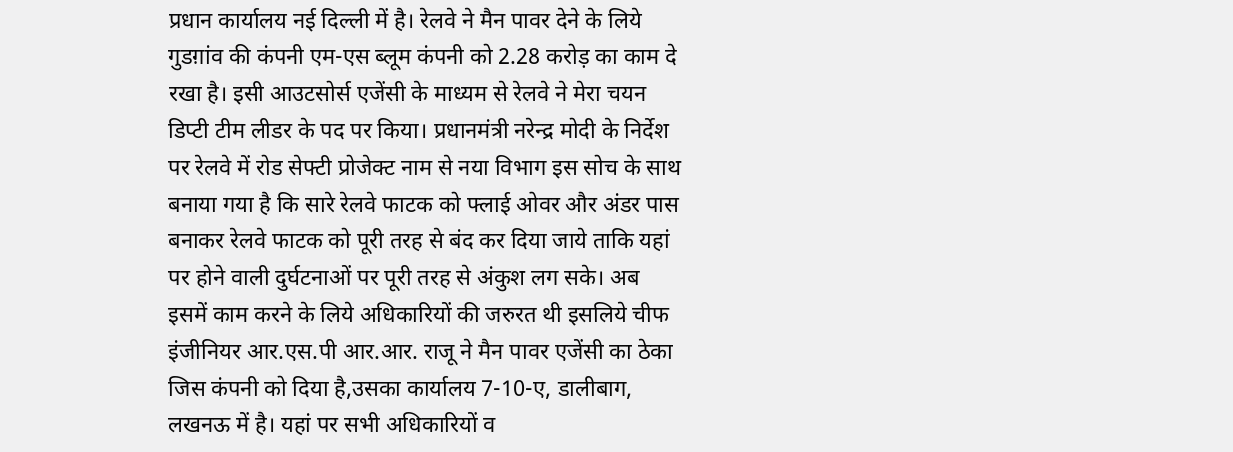प्रधान कार्यालय नई दिल्ली में है। रेलवे ने मैन पावर देने के लिये गुडग़ांव की कंपनी एम-एस ब्लूम कंपनी को 2.28 करोड़ का काम दे रखा है। इसी आउटसोर्स एजेंसी के माध्यम से रेलवे ने मेरा चयन डिप्टी टीम लीडर के पद पर किया। प्रधानमंत्री नरेन्द्र मोदी के निर्देश पर रेलवे में रोड सेफ्टी प्रोजेक्ट नाम से नया विभाग इस सोच के साथ बनाया गया है कि सारे रेलवे फाटक को फ्लाई ओवर और अंडर पास बनाकर रेलवे फाटक को पूरी तरह से बंद कर दिया जाये ताकि यहां पर होने वाली दुर्घटनाओं पर पूरी तरह से अंकुश लग सके। अब इसमें काम करने के लिये अधिकारियों की जरुरत थी इसलिये चीफ इंजीनियर आर.एस.पी आर.आर. राजू ने मैन पावर एजेंसी का ठेका जिस कंपनी को दिया है,उसका कार्यालय 7-10-ए, डालीबाग, लखनऊ में है। यहां पर सभी अधिकारियों व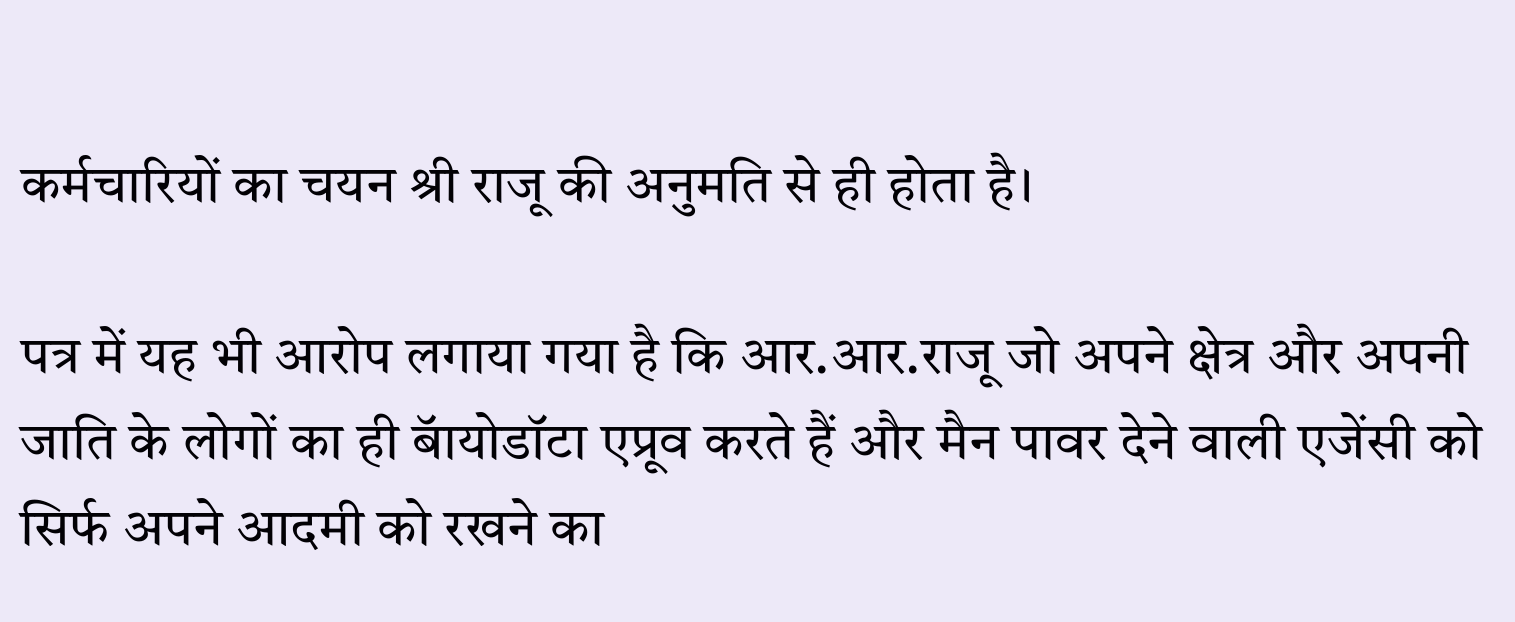कर्मचारियों का चयन श्री राजू की अनुमति से ही होता है।

पत्र में यह भी आरोप लगाया गया है कि आर.आर.राजू जो अपने क्षेत्र और अपनी जाति के लोगों का ही बॅायोडॉटा एप्रूव करते हैं और मैन पावर देने वाली एजेंसी को सिर्फ अपने आदमी को रखने का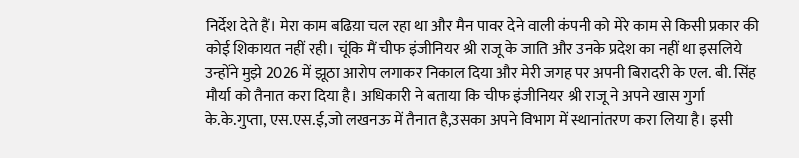निर्देश देते हैं। मेरा काम बढिय़ा चल रहा था और मैन पावर देने वाली कंपनी को मेरे काम से किसी प्रकार की कोई शिकायत नहीं रही। चूंकि मैं चीफ इंजीनियर श्री राजू के जाति और उनके प्रदेश का नहीं था इसलिये उन्होंने मुझे 2026 में झूठा आरोप लगाकर निकाल दिया और मेरी जगह पर अपनी बिरादरी के एल. बी. सिंह मौर्या को तैनात करा दिया है। अधिकारी ने बताया कि चीफ इंजीनियर श्री राजू ने अपने खास गुर्गा के.के.गुप्ता, एस.एस.ई,जो लखनऊ में तैनात है,उसका अपने विभाग में स्थानांतरण करा लिया है। इसी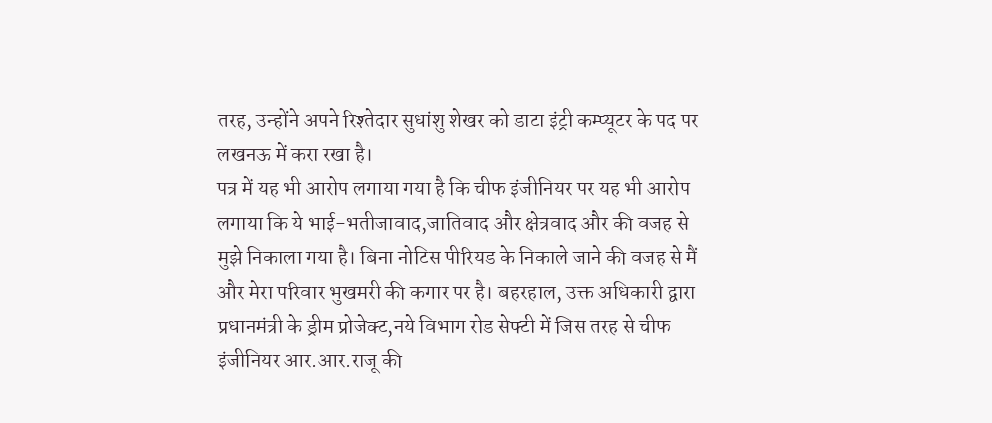तरह, उन्होंने अपने रिश्तेदार सुधांशु शेखर को डाटा इंट्री कम्प्यूटर के पद पर लखनऊ में करा रखा है।
पत्र में यह भी आरोप लगाया गया है कि चीफ इंजीनियर पर यह भी आरोप लगाया कि ये भाई-भतीजावाद,जातिवाद और क्षेत्रवाद और की वजह से मुझे निकाला गया है। बिना नोटिस पीरियड के निकाले जाने की वजह से मैं और मेरा परिवार भुखमरी की कगार पर है। बहरहाल, उक्त अधिकारी द्वारा प्रधानमंत्री के ड्रीम प्रोजेक्ट,नये विभाग रोड सेफ्टी में जिस तरह से चीफ इंजीनियर आर.आर.राजू की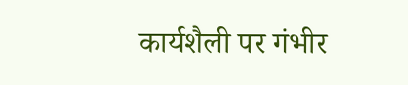कार्यशैली पर गंभीर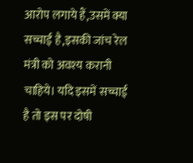आरोप लगाये हैं,उसमें क्या सच्चाई है,इसकी जांच रेल मंत्री को अवश्य करानी चाहिये। यदि इसमें सच्चाई है तो इस पर दोषी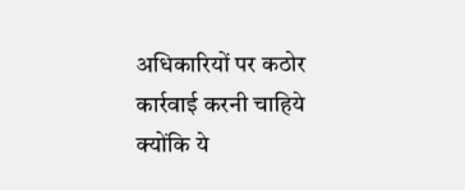अधिकारियों पर कठोर कार्रवाई करनी चाहिये क्योंकि ये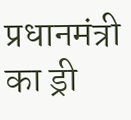प्रधानमंत्री का ड्री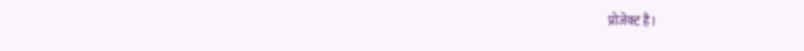प्रोजेक्ट है।